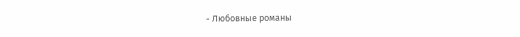- Любовные романы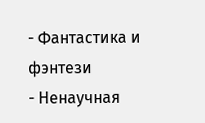- Фантастика и фэнтези
- Ненаучная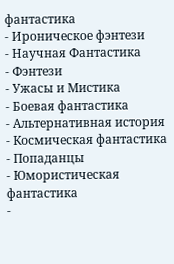фантастика
- Ироническое фэнтези
- Научная Фантастика
- Фэнтези
- Ужасы и Мистика
- Боевая фантастика
- Альтернативная история
- Космическая фантастика
- Попаданцы
- Юмористическая фантастика
-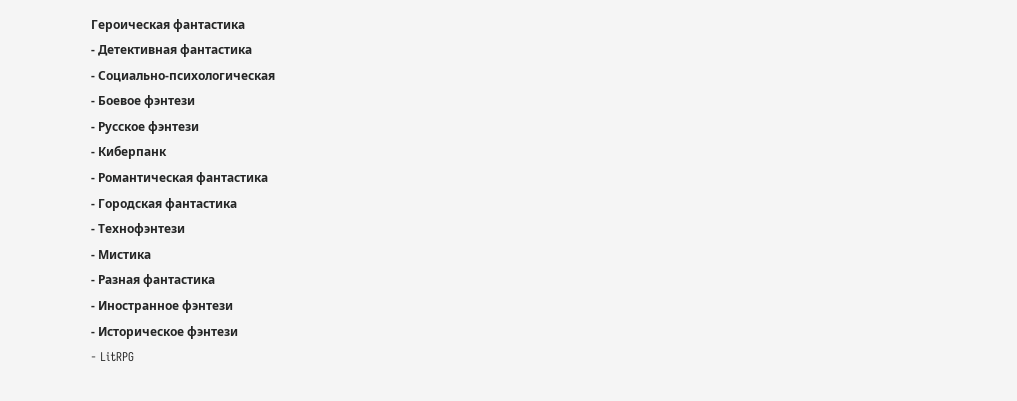Героическая фантастика
- Детективная фантастика
- Социально-психологическая
- Боевое фэнтези
- Русское фэнтези
- Киберпанк
- Романтическая фантастика
- Городская фантастика
- Технофэнтези
- Мистика
- Разная фантастика
- Иностранное фэнтези
- Историческое фэнтези
- LitRPG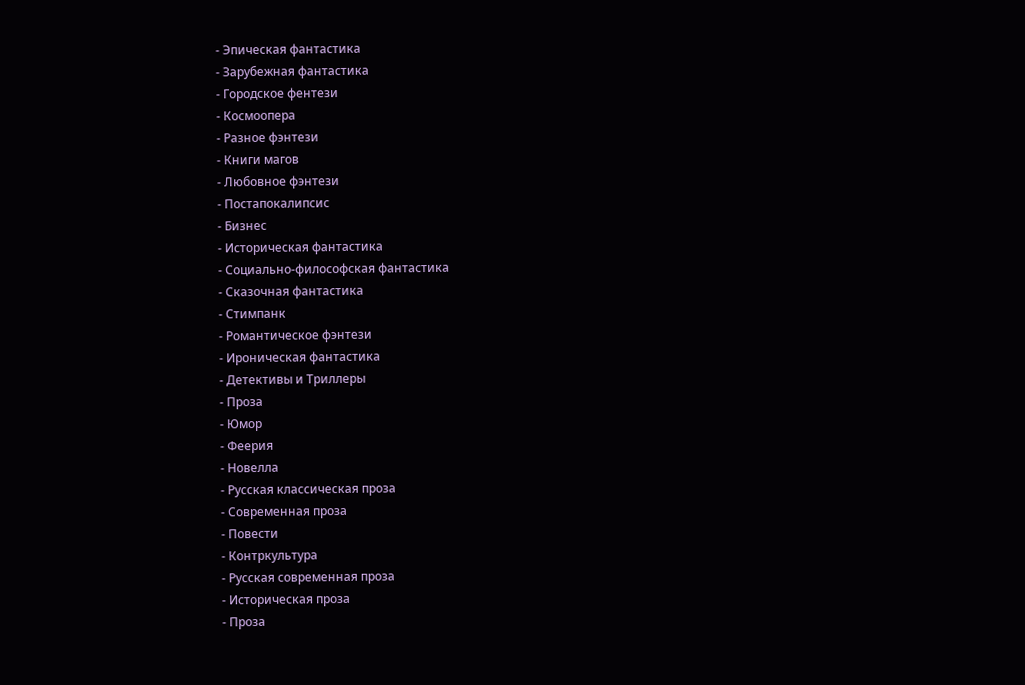- Эпическая фантастика
- Зарубежная фантастика
- Городское фентези
- Космоопера
- Разное фэнтези
- Книги магов
- Любовное фэнтези
- Постапокалипсис
- Бизнес
- Историческая фантастика
- Социально-философская фантастика
- Сказочная фантастика
- Стимпанк
- Романтическое фэнтези
- Ироническая фантастика
- Детективы и Триллеры
- Проза
- Юмор
- Феерия
- Новелла
- Русская классическая проза
- Современная проза
- Повести
- Контркультура
- Русская современная проза
- Историческая проза
- Проза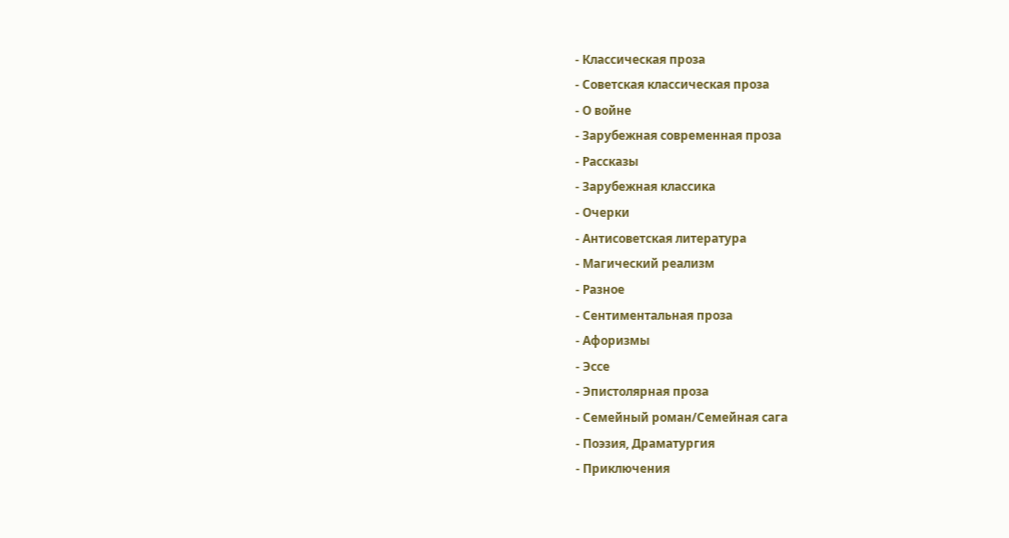- Классическая проза
- Советская классическая проза
- О войне
- Зарубежная современная проза
- Рассказы
- Зарубежная классика
- Очерки
- Антисоветская литература
- Магический реализм
- Разное
- Сентиментальная проза
- Афоризмы
- Эссе
- Эпистолярная проза
- Семейный роман/Семейная сага
- Поэзия, Драматургия
- Приключения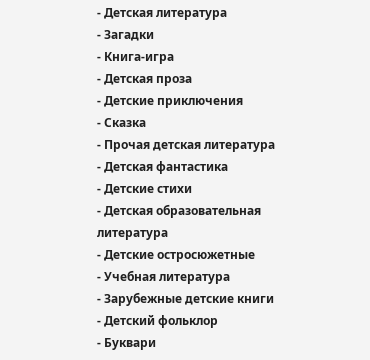- Детская литература
- Загадки
- Книга-игра
- Детская проза
- Детские приключения
- Сказка
- Прочая детская литература
- Детская фантастика
- Детские стихи
- Детская образовательная литература
- Детские остросюжетные
- Учебная литература
- Зарубежные детские книги
- Детский фольклор
- Буквари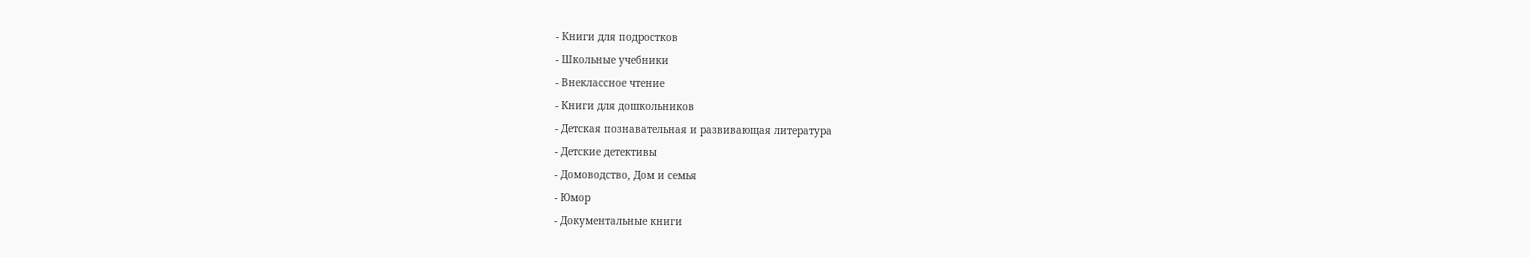- Книги для подростков
- Школьные учебники
- Внеклассное чтение
- Книги для дошкольников
- Детская познавательная и развивающая литература
- Детские детективы
- Домоводство, Дом и семья
- Юмор
- Документальные книги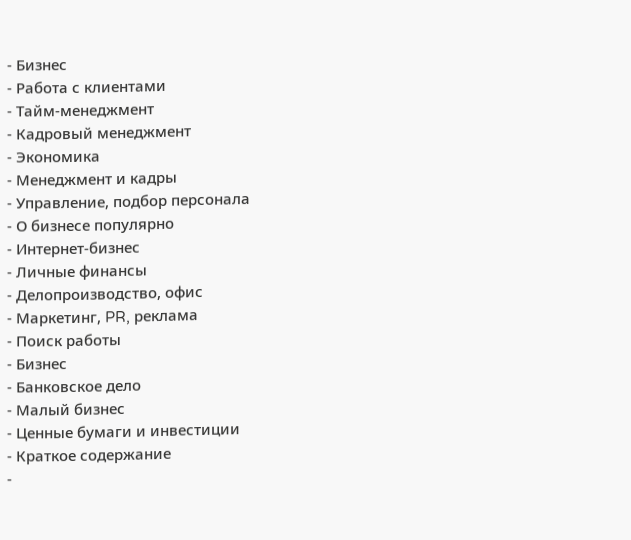- Бизнес
- Работа с клиентами
- Тайм-менеджмент
- Кадровый менеджмент
- Экономика
- Менеджмент и кадры
- Управление, подбор персонала
- О бизнесе популярно
- Интернет-бизнес
- Личные финансы
- Делопроизводство, офис
- Маркетинг, PR, реклама
- Поиск работы
- Бизнес
- Банковское дело
- Малый бизнес
- Ценные бумаги и инвестиции
- Краткое содержание
-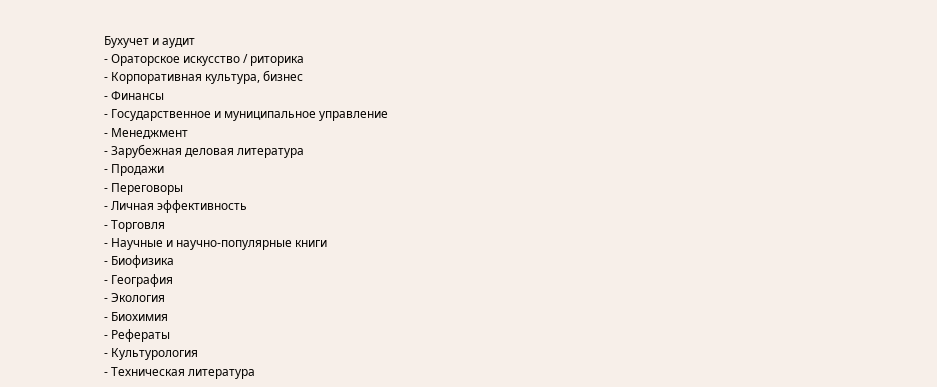Бухучет и аудит
- Ораторское искусство / риторика
- Корпоративная культура, бизнес
- Финансы
- Государственное и муниципальное управление
- Менеджмент
- Зарубежная деловая литература
- Продажи
- Переговоры
- Личная эффективность
- Торговля
- Научные и научно-популярные книги
- Биофизика
- География
- Экология
- Биохимия
- Рефераты
- Культурология
- Техническая литература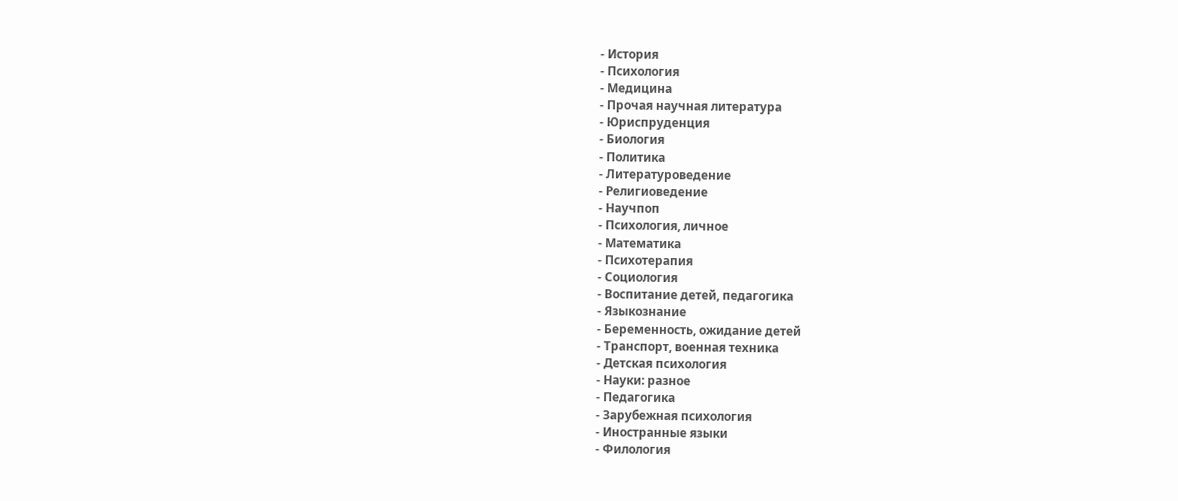- История
- Психология
- Медицина
- Прочая научная литература
- Юриспруденция
- Биология
- Политика
- Литературоведение
- Религиоведение
- Научпоп
- Психология, личное
- Математика
- Психотерапия
- Социология
- Воспитание детей, педагогика
- Языкознание
- Беременность, ожидание детей
- Транспорт, военная техника
- Детская психология
- Науки: разное
- Педагогика
- Зарубежная психология
- Иностранные языки
- Филология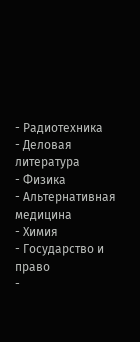- Радиотехника
- Деловая литература
- Физика
- Альтернативная медицина
- Химия
- Государство и право
-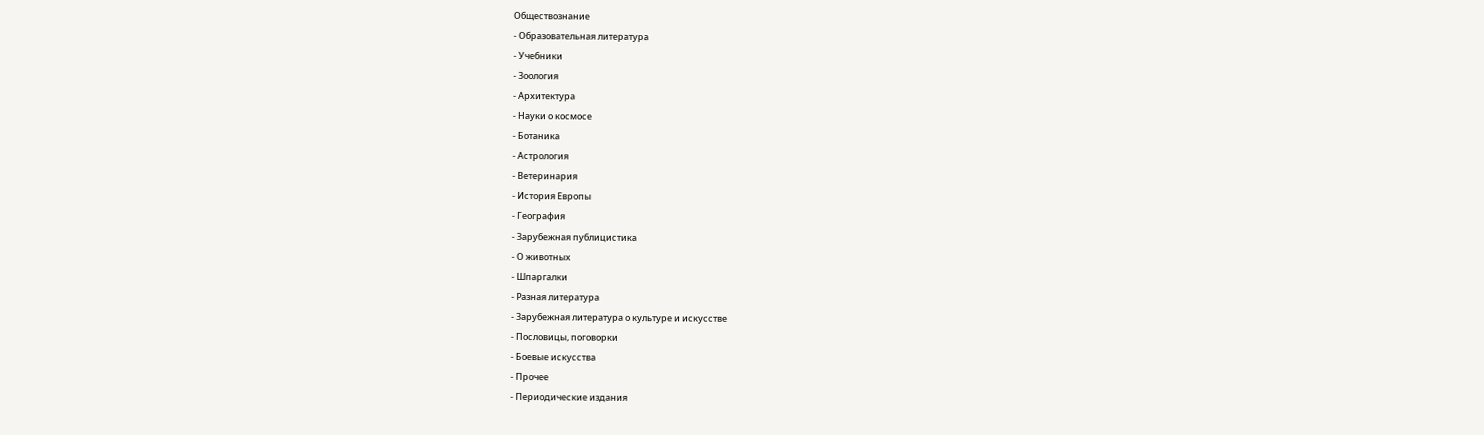Обществознание
- Образовательная литература
- Учебники
- Зоология
- Архитектура
- Науки о космосе
- Ботаника
- Астрология
- Ветеринария
- История Европы
- География
- Зарубежная публицистика
- О животных
- Шпаргалки
- Разная литература
- Зарубежная литература о культуре и искусстве
- Пословицы, поговорки
- Боевые искусства
- Прочее
- Периодические издания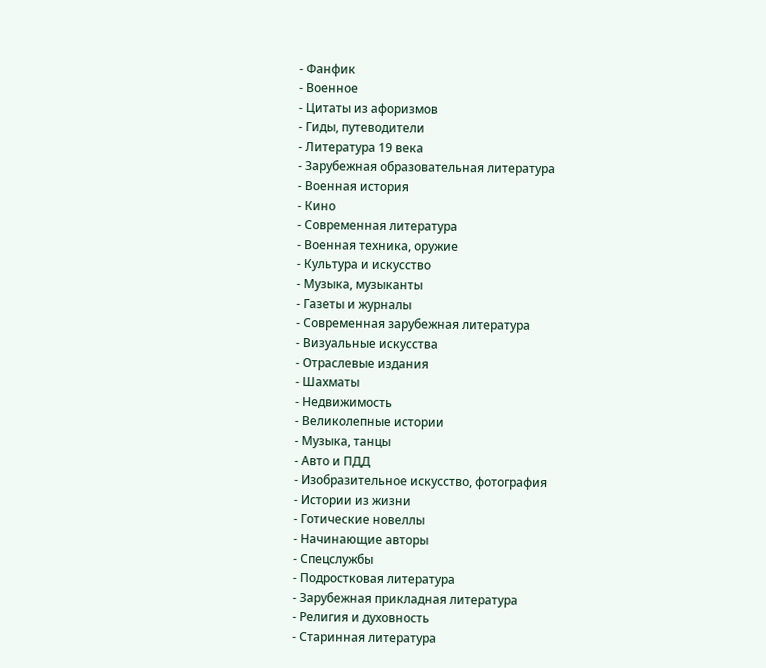- Фанфик
- Военное
- Цитаты из афоризмов
- Гиды, путеводители
- Литература 19 века
- Зарубежная образовательная литература
- Военная история
- Кино
- Современная литература
- Военная техника, оружие
- Культура и искусство
- Музыка, музыканты
- Газеты и журналы
- Современная зарубежная литература
- Визуальные искусства
- Отраслевые издания
- Шахматы
- Недвижимость
- Великолепные истории
- Музыка, танцы
- Авто и ПДД
- Изобразительное искусство, фотография
- Истории из жизни
- Готические новеллы
- Начинающие авторы
- Спецслужбы
- Подростковая литература
- Зарубежная прикладная литература
- Религия и духовность
- Старинная литература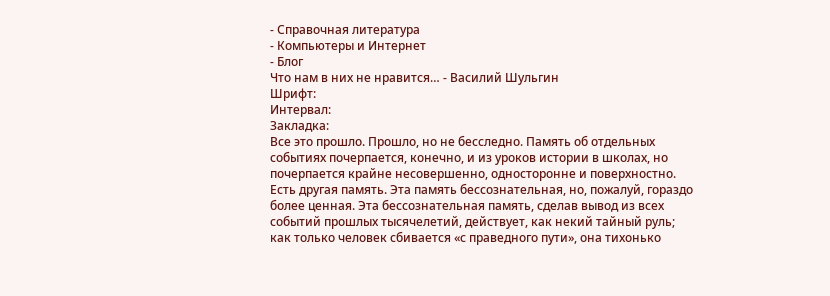- Справочная литература
- Компьютеры и Интернет
- Блог
Что нам в них не нравится… - Василий Шульгин
Шрифт:
Интервал:
Закладка:
Все это прошло. Прошло, но не бесследно. Память об отдельных событиях почерпается, конечно, и из уроков истории в школах, но почерпается крайне несовершенно, односторонне и поверхностно. Есть другая память. Эта память бессознательная, но, пожалуй, гораздо более ценная. Эта бессознательная память, сделав вывод из всех событий прошлых тысячелетий, действует, как некий тайный руль; как только человек сбивается «с праведного пути», она тихонько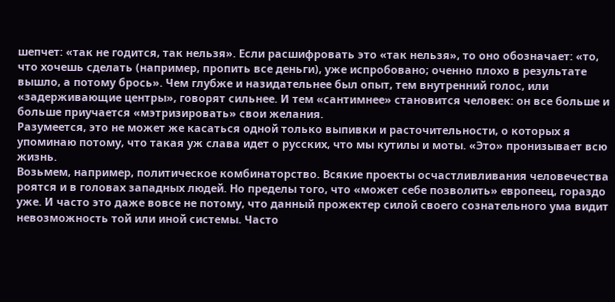шепчет: «так не годится, так нельзя». Если расшифровать это «так нельзя», то оно обозначает: «то, что хочешь сделать (например, пропить все деньги), уже испробовано; оченно плохо в результате вышло, а потому брось». Чем глубже и назидательнее был опыт, тем внутренний голос, или «задерживающие центры», говорят сильнее. И тем «сантимнее» становится человек: он все больше и больше приучается «мэтризировать» свои желания.
Разумеется, это не может же касаться одной только выпивки и расточительности, о которых я упоминаю потому, что такая уж слава идет о русских, что мы кутилы и моты. «Это» пронизывает всю жизнь.
Возьмем, например, политическое комбинаторство. Всякие проекты осчастливливания человечества роятся и в головах западных людей. Но пределы того, что «может себе позволить» европеец, гораздо уже. И часто это даже вовсе не потому, что данный прожектер силой своего сознательного ума видит невозможность той или иной системы. Часто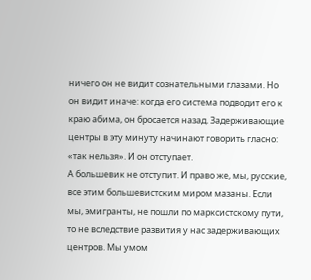ничего он не видит сознательными глазами. Но он видит иначе: когда его система подводит его к краю абима, он бросается назад. Задерживающие центры в эту минуту начинают говорить гласно: «так нельзя». И он отступает.
А большевик не отступит. И право же, мы, русские, все этим большевистским миром мазаны. Если мы, эмигранты, не пошли по марксистскому пути, то не вследствие развития у нас задерживающих центров. Мы умом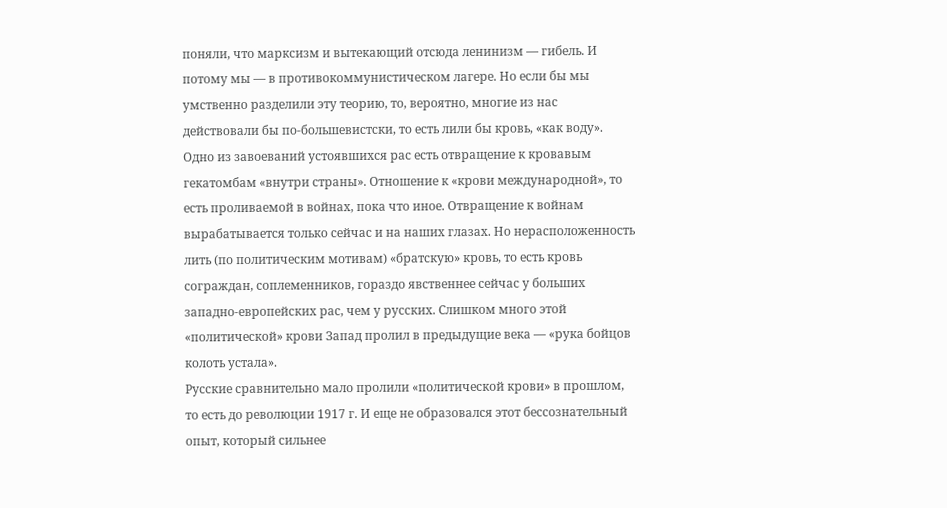поняли, что марксизм и вытекающий отсюда ленинизм — гибель. И потому мы — в противокоммунистическом лагере. Но если бы мы умственно разделили эту теорию, то, вероятно, многие из нас действовали бы по-большевистски, то есть лили бы кровь, «как воду».
Одно из завоеваний устоявшихся рас есть отвращение к кровавым гекатомбам «внутри страны». Отношение к «крови международной», то есть проливаемой в войнах, пока что иное. Отвращение к войнам вырабатывается только сейчас и на наших глазах. Но нерасположенность лить (по политическим мотивам) «братскую» кровь, то есть кровь сограждан, соплеменников, гораздо явственнее сейчас у больших западно-европейских рас, чем у русских. Слишком много этой «политической» крови Запад пролил в предыдущие века — «рука бойцов колоть устала».
Русские сравнительно мало пролили «политической крови» в прошлом, то есть до революции 1917 г. И еще не образовался этот бессознательный опыт, который сильнее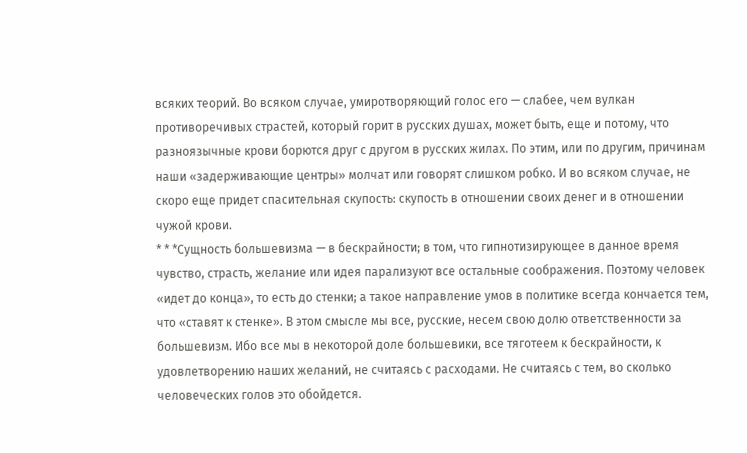всяких теорий. Во всяком случае, умиротворяющий голос его — слабее, чем вулкан противоречивых страстей, который горит в русских душах, может быть, еще и потому, что разноязычные крови борются друг с другом в русских жилах. По этим, или по другим, причинам наши «задерживающие центры» молчат или говорят слишком робко. И во всяком случае, не скоро еще придет спасительная скупость: скупость в отношении своих денег и в отношении чужой крови.
* * *Сущность большевизма — в бескрайности; в том, что гипнотизирующее в данное время чувство, страсть, желание или идея парализуют все остальные соображения. Поэтому человек «идет до конца», то есть до стенки; а такое направление умов в политике всегда кончается тем, что «ставят к стенке». В этом смысле мы все, русские, несем свою долю ответственности за большевизм. Ибо все мы в некоторой доле большевики, все тяготеем к бескрайности, к удовлетворению наших желаний, не считаясь с расходами. Не считаясь с тем, во сколько человеческих голов это обойдется.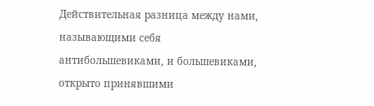Действительная разница между нами, называющими себя антибольшевиками, и большевиками, открыто принявшими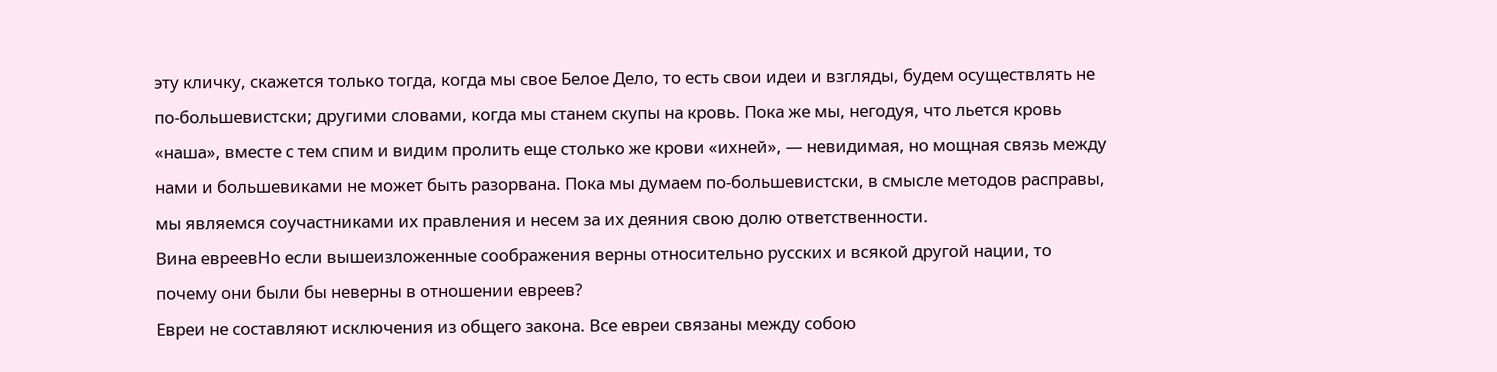эту кличку, скажется только тогда, когда мы свое Белое Дело, то есть свои идеи и взгляды, будем осуществлять не по-большевистски; другими словами, когда мы станем скупы на кровь. Пока же мы, негодуя, что льется кровь «наша», вместе с тем спим и видим пролить еще столько же крови «ихней», — невидимая, но мощная связь между нами и большевиками не может быть разорвана. Пока мы думаем по-большевистски, в смысле методов расправы, мы являемся соучастниками их правления и несем за их деяния свою долю ответственности.
Вина евреевНо если вышеизложенные соображения верны относительно русских и всякой другой нации, то почему они были бы неверны в отношении евреев?
Евреи не составляют исключения из общего закона. Все евреи связаны между собою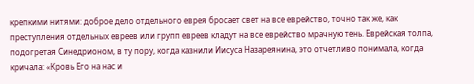крепкими нитями: доброе дело отдельного еврея бросает свет на все еврейство, точно так же, как преступления отдельных евреев или групп евреев кладут на все еврейство мрачную тень. Еврейская толпа, подогретая Синедрионом, в ту пору, когда казнили Иисуса Назареянина, это отчетливо понимала, когда кричала: «Кровь Его на нас и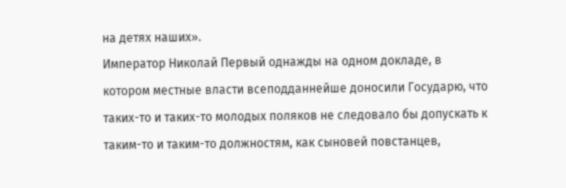на детях наших».
Император Николай Первый однажды на одном докладе, в котором местные власти всеподданнейше доносили Государю, что таких-то и таких-то молодых поляков не следовало бы допускать к таким-то и таким-то должностям, как сыновей повстанцев,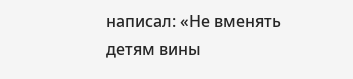написал: «Не вменять детям вины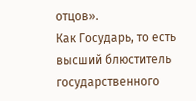отцов».
Как Государь, то есть высший блюститель государственного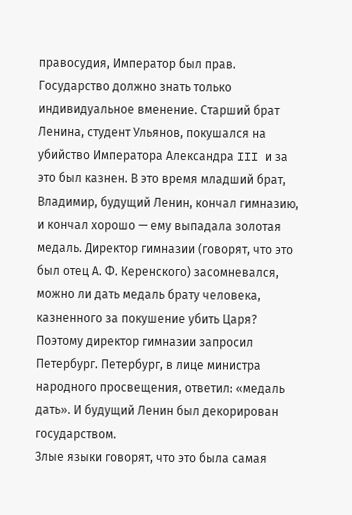правосудия, Император был прав. Государство должно знать только индивидуальное вменение. Старший брат Ленина, студент Ульянов, покушался на убийство Императора Александра III и за это был казнен. В это время младший брат, Владимир, будущий Ленин, кончал гимназию, и кончал хорошо — ему выпадала золотая медаль. Директор гимназии (говорят, что это был отец А. Ф. Керенского) засомневался, можно ли дать медаль брату человека, казненного за покушение убить Царя? Поэтому директор гимназии запросил Петербург. Петербург, в лице министра народного просвещения, ответил: «медаль дать». И будущий Ленин был декорирован государством.
Злые языки говорят, что это была самая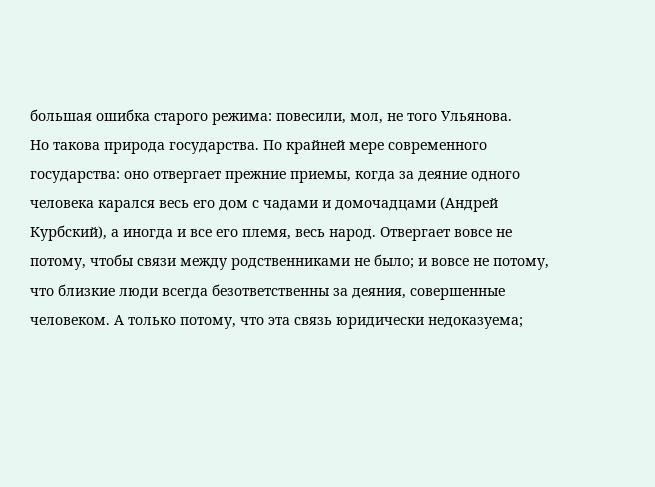большая ошибка старого режима: повесили, мол, не того Ульянова.
Но такова природа государства. По крайней мере современного государства: оно отвергает прежние приемы, когда за деяние одного человека карался весь его дом с чадами и домочадцами (Андрей Курбский), а иногда и все его племя, весь народ. Отвергает вовсе не потому, чтобы связи между родственниками не было; и вовсе не потому, что близкие люди всегда безответственны за деяния, совершенные человеком. А только потому, что эта связь юридически недоказуема;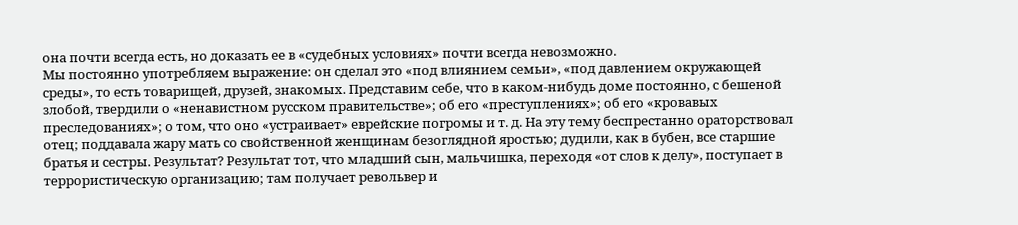она почти всегда есть, но доказать ее в «судебных условиях» почти всегда невозможно.
Мы постоянно употребляем выражение: он сделал это «под влиянием семьи», «под давлением окружающей среды», то есть товарищей, друзей, знакомых. Представим себе, что в каком-нибудь доме постоянно, с бешеной злобой, твердили о «ненавистном русском правительстве»; об его «преступлениях»; об его «кровавых преследованиях»; о том, что оно «устраивает» еврейские погромы и т. д. На эту тему беспрестанно ораторствовал отец; поддавала жару мать со свойственной женщинам безоглядной яростью; дудили, как в бубен, все старшие братья и сестры. Результат? Результат тот, что младший сын, мальчишка, переходя «от слов к делу», поступает в террористическую организацию; там получает револьвер и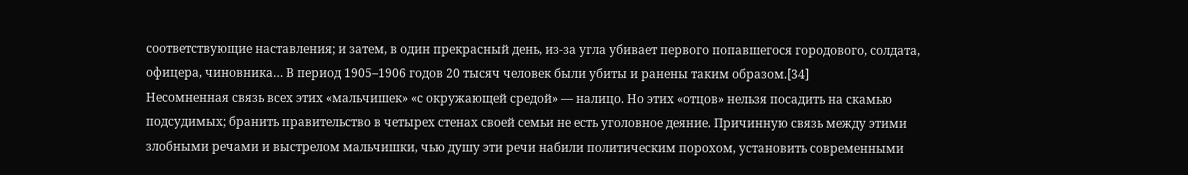соответствующие наставления; и затем, в один прекрасный день, из-за угла убивает первого попавшегося городового, солдата, офицера, чиновника… В период 1905–1906 годов 20 тысяч человек были убиты и ранены таким образом.[34]
Несомненная связь всех этих «мальчишек» «с окружающей средой» — налицо. Но этих «отцов» нельзя посадить на скамью подсудимых; бранить правительство в четырех стенах своей семьи не есть уголовное деяние. Причинную связь между этими злобными речами и выстрелом мальчишки, чью душу эти речи набили политическим порохом, установить современными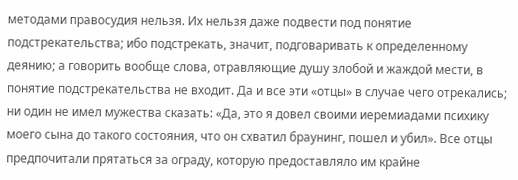методами правосудия нельзя. Их нельзя даже подвести под понятие подстрекательства; ибо подстрекать, значит, подговаривать к определенному деянию; а говорить вообще слова, отравляющие душу злобой и жаждой мести, в понятие подстрекательства не входит. Да и все эти «отцы» в случае чего отрекались; ни один не имел мужества сказать: «Да, это я довел своими иеремиадами психику моего сына до такого состояния, что он схватил браунинг, пошел и убил». Все отцы предпочитали прятаться за ограду, которую предоставляло им крайне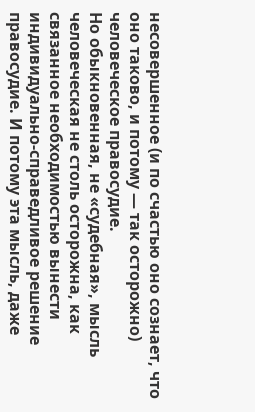несовершенное (и по счастью оно сознает, что оно таково, и потому — так осторожно) человеческое правосудие.
Но обыкновенная, не «судебная», мысль человеческая не столь осторожна, как связанное необходимостью вынести индивидуально-справедливое решение правосудие. И потому эта мысль, даже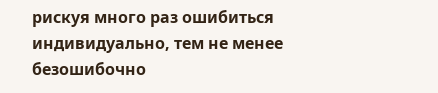рискуя много раз ошибиться индивидуально, тем не менее безошибочно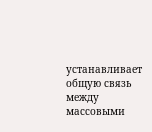устанавливает общую связь между массовыми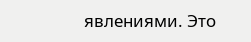явлениями. Это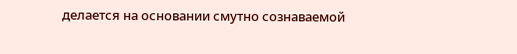делается на основании смутно сознаваемой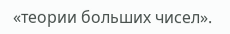«теории больших чисел».